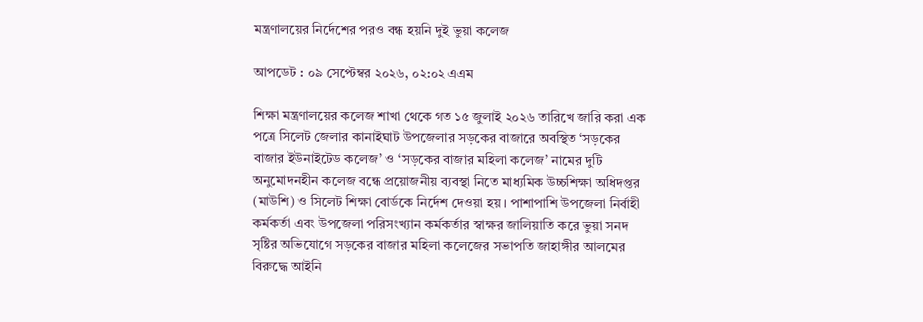মন্ত্রণালয়ের নির্দেশের পরও বন্ধ হয়নি দুই ভুয়া কলেজ

আপডেট : ০৯ সেপ্টেম্বর ২০২৬, ০২:০২ এএম

শিক্ষা মন্ত্রণালয়ের কলেজ শাখা থেকে গত ১৫ জুলাই ২০২৬ তারিখে জারি করা এক পত্রে সিলেট জেলার কানাইঘাট উপজেলার সড়কের বাজারে অবস্থিত ‘সড়কের বাজার ইউনাইটেড কলেজ’ ও ‘সড়কের বাজার মহিলা কলেজ’ নামের দুটি অনুমোদনহীন কলেজ বন্ধে প্রয়োজনীয় ব্যবস্থা নিতে মাধ্যমিক উচ্চশিক্ষা অধিদপ্তর (মাউশি) ও সিলেট শিক্ষা বোর্ডকে নির্দেশ দেওয়া হয়। পাশাপাশি উপজেলা নির্বাহী কর্মকর্তা এবং উপজেলা পরিসংখ্যান কর্মকর্তার স্বাক্ষর জালিয়াতি করে ভুয়া সনদ সৃষ্টির অভিযোগে সড়কের বাজার মহিলা কলেজের সভাপতি জাহাঙ্গীর আলমের বিরুদ্ধে আইনি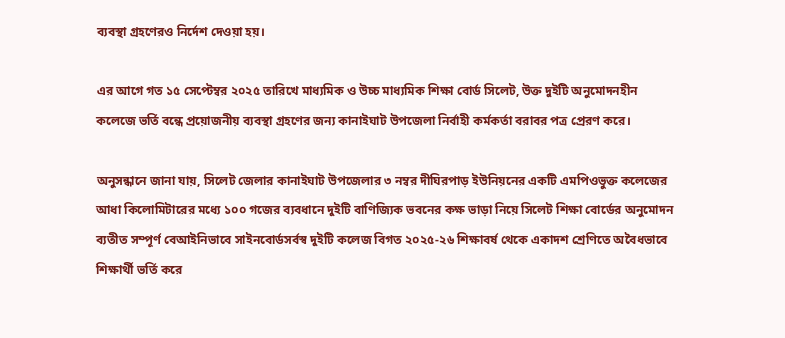ব্যবস্থা গ্রহণেরও নির্দেশ দেওয়া হয়।

এর আগে গত ১৫ সেপ্টেম্বর ২০২৫ তারিখে মাধ্যমিক ও উচ্চ মাধ্যমিক শিক্ষা বোর্ড সিলেট, উক্ত দুইটি অনুমোদনহীন কলেজে ভর্তি বন্ধে প্রয়োজনীয় ব্যবস্থা গ্রহণের জন্য কানাইঘাট উপজেলা নির্বাহী কর্মকর্তা বরাবর পত্র প্রেরণ করে।

অনুসন্ধানে জানা যায়, সিলেট জেলার কানাইঘাট উপজেলার ৩ নম্বর দীঘিরপাড় ইউনিয়নের একটি এমপিওভুক্ত কলেজের আধা কিলোমিটারের মধ্যে ১০০ গজের ব্যবধানে দুইটি বাণিজ্যিক ভবনের কক্ষ ভাড়া নিয়ে সিলেট শিক্ষা বোর্ডের অনুমোদন ব্যতীত সম্পূর্ণ বেআইনিভাবে সাইনবোর্ডসর্বস্ব দুইটি কলেজ বিগত ২০২৫-২৬ শিক্ষাবর্ষ থেকে একাদশ শ্রেণিতে অবৈধভাবে শিক্ষার্থী ভর্তি করে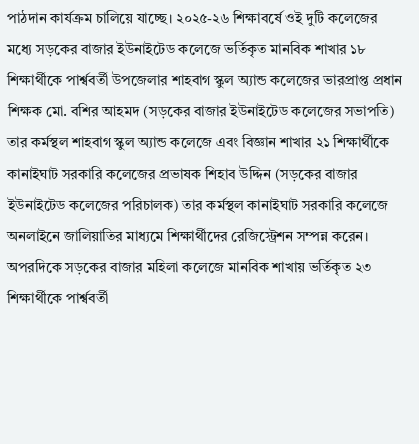পাঠদান কার্যক্রম চালিয়ে যাচ্ছে। ২০২৫-২৬ শিক্ষাবর্ষে ওই দুটি কলেজের মধ্যে সড়কের বাজার ইউনাইটেড কলেজে ভর্তিকৃত মানবিক শাখার ১৮ শিক্ষার্থীকে পার্শ্ববর্তী উপজেলার শাহবাগ স্কুল অ্যান্ড কলেজের ভারপ্রাপ্ত প্রধান শিক্ষক মো. বশির আহমদ (সড়কের বাজার ইউনাইটেড কলেজের সভাপতি) তার কর্মস্থল শাহবাগ স্কুল অ্যান্ড কলেজে এবং বিজ্ঞান শাখার ২১ শিক্ষার্থীকে কানাইঘাট সরকারি কলেজের প্রভাষক শিহাব উদ্দিন (সড়কের বাজার ইউনাইটেড কলেজের পরিচালক) তার কর্মস্থল কানাইঘাট সরকারি কলেজে অনলাইনে জালিয়াতির মাধ্যমে শিক্ষার্থীদের রেজিস্ট্রেশন সম্পন্ন করেন। অপরদিকে সড়কের বাজার মহিলা কলেজে মানবিক শাখায় ভর্তিকৃত ২৩ শিক্ষার্থীকে পার্শ্ববর্তী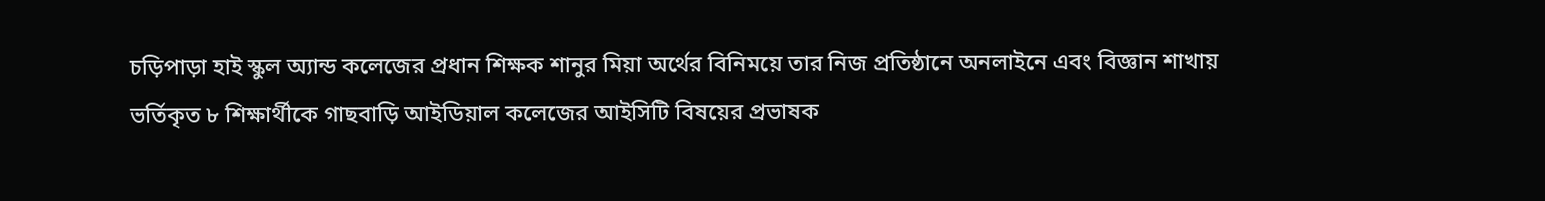চড়িপাড়া হাই স্কুল অ্যান্ড কলেজের প্রধান শিক্ষক শানুর মিয়া অর্থের বিনিময়ে তার নিজ প্রতিষ্ঠানে অনলাইনে এবং বিজ্ঞান শাখায় ভর্তিকৃত ৮ শিক্ষার্থীকে গাছবাড়ি আইডিয়াল কলেজের আইসিটি বিষয়ের প্রভাষক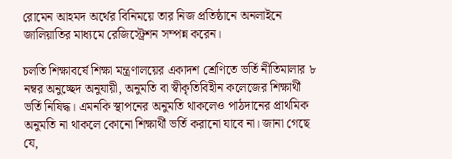রোমেন আহমদ অর্থের বিনিময়ে তার নিজ প্রতিষ্ঠানে অনলাইনে জালিয়াতির মাধ্যমে রেজিস্ট্রেশন সম্পন্ন করেন।

চলতি শিক্ষাবর্ষে শিক্ষা মন্ত্রণালয়ের একাদশ শ্রেণিতে ভর্তি নীতিমালার ৮ নম্বর অনুচ্ছেদ অনুযায়ী, অনুমতি বা স্বীকৃতিবিহীন কলেজের শিক্ষার্থী ভর্তি নিষিদ্ধ। এমনকি স্থাপনের অনুমতি থাকলেও পাঠদানের প্রাথমিক অনুমতি না থাকলে কোনো শিক্ষার্থী ভর্তি করানো যাবে না। জানা গেছে যে,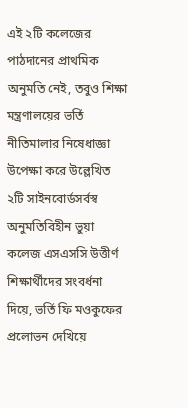এই ২টি কলেজের পাঠদানের প্রাথমিক অনুমতি নেই, তবুও শিক্ষা মন্ত্রণালয়ের ভর্তি নীতিমালার নিষেধাজ্ঞা উপেক্ষা করে উল্লেখিত ২টি সাইনবোর্ডসর্বস্ব অনুমতিবিহীন ভুয়া কলেজ এসএসসি উত্তীর্ণ শিক্ষার্থীদের সংবর্ধনা দিয়ে, ভর্তি ফি মওকুফের প্রলোভন দেখিয়ে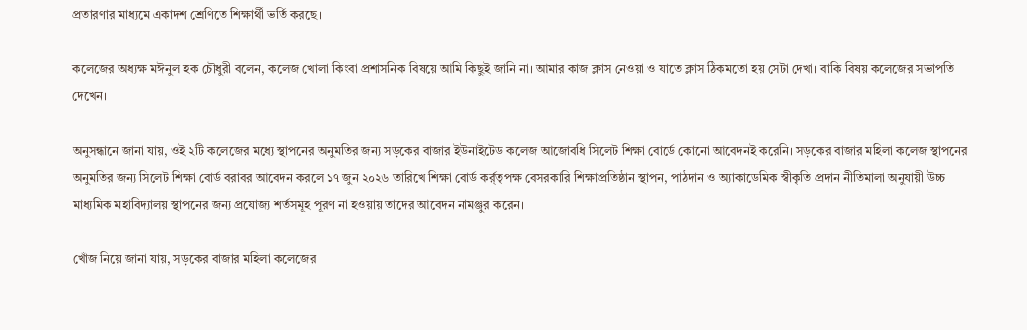প্রতারণার মাধ্যমে একাদশ শ্রেণিতে শিক্ষার্থী ভর্তি করছে।

কলেজের অধ্যক্ষ মঈনুল হক চৌধুরী বলেন, কলেজ খোলা কিংবা প্রশাসনিক বিষয়ে আমি কিছুই জানি না। আমার কাজ ক্লাস নেওয়া ও যাতে ক্লাস ঠিকমতো হয় সেটা দেখা। বাকি বিষয় কলেজের সভাপতি দেখেন।

অনুসন্ধানে জানা যায়, ওই ২টি কলেজের মধ্যে স্থাপনের অনুমতির জন্য সড়কের বাজার ইউনাইটেড কলেজ আজোবধি সিলেট শিক্ষা বোর্ডে কোনো আবেদনই করেনি। সড়কের বাজার মহিলা কলেজ স্থাপনের অনুমতির জন্য সিলেট শিক্ষা বোর্ড বরাবর আবেদন করলে ১৭ জুন ২০২৬ তারিখে শিক্ষা বোর্ড কর্র্তৃপক্ষ বেসরকারি শিক্ষাপ্রতিষ্ঠান স্থাপন, পাঠদান ও অ্যাকাডেমিক স্বীকৃতি প্রদান নীতিমালা অনুযায়ী উচ্চ মাধ্যমিক মহাবিদ্যালয় স্থাপনের জন্য প্রযোজ্য শর্তসমূহ পূরণ না হওয়ায় তাদের আবেদন নামঞ্জুর করেন।

খোঁজ নিয়ে জানা যায়, সড়কের বাজার মহিলা কলেজের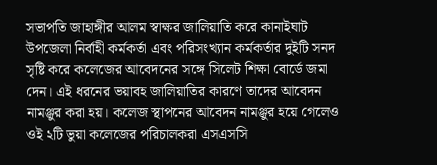সভাপতি জাহাঙ্গীর আলম স্বাক্ষর জালিয়াতি করে কানাইঘাট উপজেলা নির্বাহী কর্মকর্তা এবং পরিসংখ্যান কর্মকর্তার দুইটি সনদ সৃষ্টি করে কলেজের আবেদনের সঙ্গে সিলেট শিক্ষা বোর্ডে জমা দেন। এই ধরনের ভয়াবহ জালিয়াতির কারণে তাদের আবেদন নামঞ্জুর করা হয়। কলেজ স্থাপনের আবেদন নামঞ্জুর হয়ে গেলেও ওই ২টি ভুয়া কলেজের পরিচালকরা এসএসসি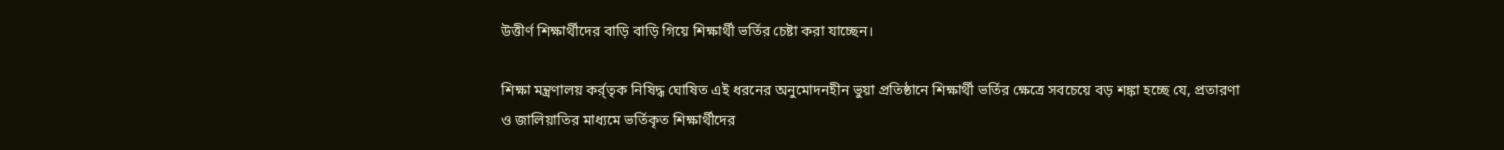উত্তীর্ণ শিক্ষার্থীদের বাড়ি বাড়ি গিয়ে শিক্ষার্থী ভর্তির চেষ্টা করা যাচ্ছেন।

শিক্ষা মন্ত্রণালয় কর্র্তৃক নিষিদ্ধ ঘোষিত এই ধরনের অনুমোদনহীন ভুয়া প্রতিষ্ঠানে শিক্ষার্থী ভর্তির ক্ষেত্রে সবচেয়ে বড় শঙ্কা হচ্ছে যে, প্রতারণা ও জালিয়াতির মাধ্যমে ভর্তিকৃত শিক্ষার্থীদের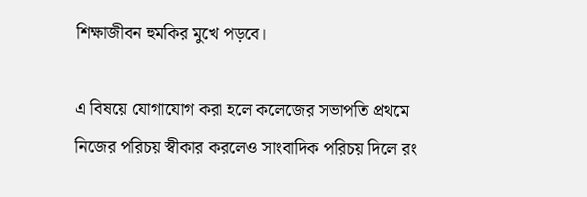শিক্ষাজীবন হুমকির মুখে পড়বে।

এ বিষয়ে যোগাযোগ করা হলে কলেজের সভাপতি প্রথমে নিজের পরিচয় স্বীকার করলেও সাংবাদিক পরিচয় দিলে রং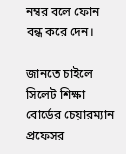নম্বর বলে ফোন বন্ধ করে দেন।

জানতে চাইলে সিলেট শিক্ষা বোর্ডের চেয়ারম্যান প্রফেসর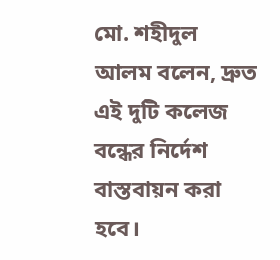মো. শহীদুল আলম বলেন, দ্রুত এই দুটি কলেজ বন্ধের নির্দেশ বাস্তবায়ন করা হবে।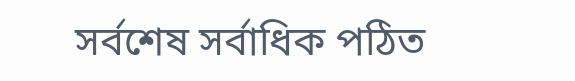সর্বশেষ সর্বাধিক পঠিত